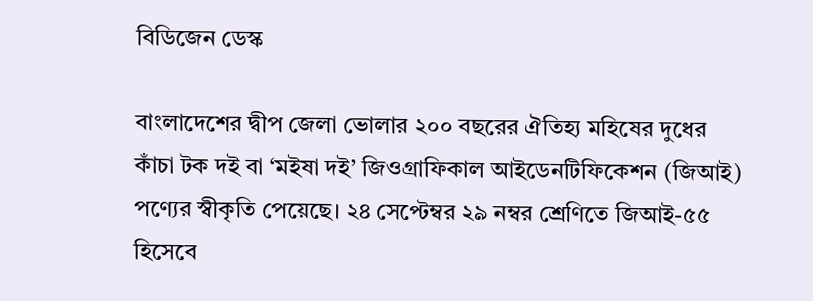বিডিজেন ডেস্ক

বাংলাদেশের দ্বীপ জেলা ভোলার ২০০ বছরের ঐতিহ্য মহিষের দুধের কাঁচা টক দই বা ‘মইষা দই’ জিওগ্রাফিকাল আইডেনটিফিকেশন (জিআই) পণ্যের স্বীকৃতি পেয়েছে। ২৪ সেপ্টেম্বর ২৯ নম্বর শ্রেণিতে জিআই-৫৫ হিসেবে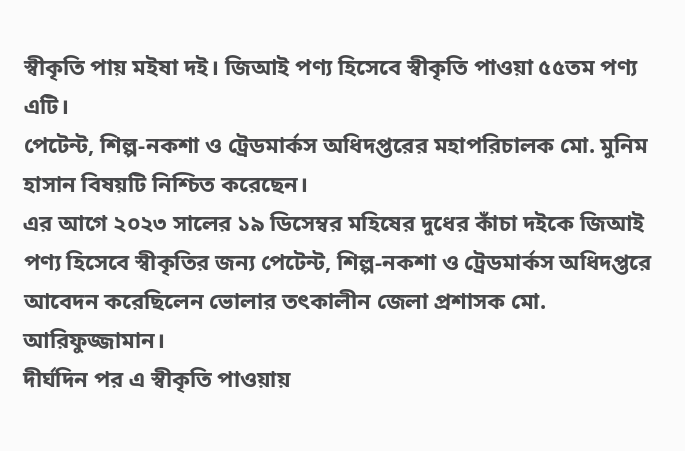স্বীকৃতি পায় মইষা দই। জিআই পণ্য হিসেবে স্বীকৃতি পাওয়া ৫৫তম পণ্য এটি।
পেটেন্ট, শিল্প-নকশা ও ট্রেডমার্কস অধিদপ্তরের মহাপরিচালক মো. মুনিম হাসান বিষয়টি নিশ্চিত করেছেন।
এর আগে ২০২৩ সালের ১৯ ডিসেম্বর মহিষের দুধের কাঁচা দইকে জিআই পণ্য হিসেবে স্বীকৃতির জন্য পেটেন্ট, শিল্প-নকশা ও ট্রেডমার্কস অধিদপ্তরে আবেদন করেছিলেন ভোলার তৎকালীন জেলা প্রশাসক মো. আরিফুজ্জামান।
দীর্ঘদিন পর এ স্বীকৃতি পাওয়ায়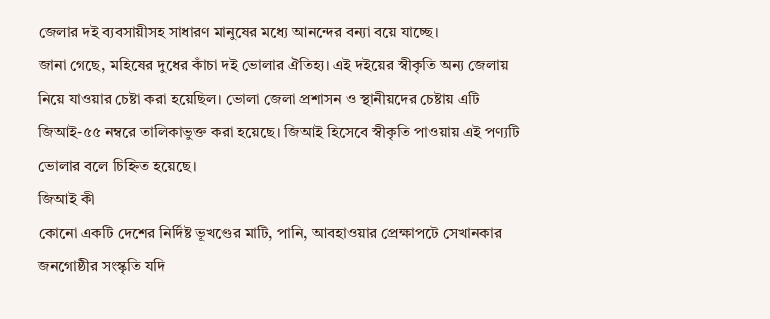জেলার দই ব্যবসায়ীসহ সাধারণ মানুষের মধ্যে আনন্দের বন্যা বয়ে যাচ্ছে।
জানা গেছে, মহিষের দুধের কাঁচা দই ভোলার ঐতিহ্য। এই দইয়ের স্বীকৃতি অন্য জেলায় নিয়ে যাওয়ার চেষ্টা করা হয়েছিল। ভোলা জেলা প্রশাসন ও স্থানীয়দের চেষ্টায় এটি জিআই-৫৫ নম্বরে তালিকাভুক্ত করা হয়েছে। জিআই হিসেবে স্বীকৃতি পাওয়ায় এই পণ্যটি ভোলার বলে চিহ্নিত হয়েছে।
জিআই কী
কোনো একটি দেশের নির্দিষ্ট ভূখণ্ডের মাটি, পানি, আবহাওয়ার প্রেক্ষাপটে সেখানকার জনগোষ্ঠীর সংস্কৃতি যদি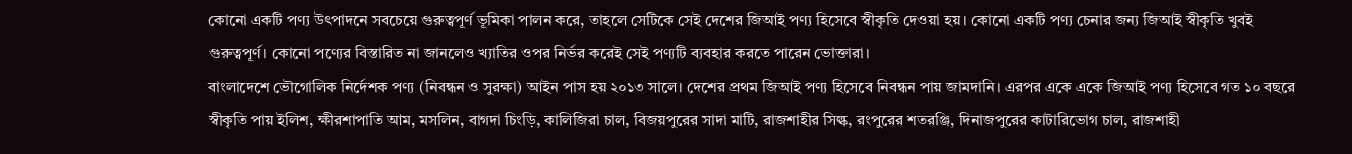কোনো একটি পণ্য উৎপাদনে সবচেয়ে গুরুত্বপূর্ণ ভূমিকা পালন করে, তাহলে সেটিকে সেই দেশের জিআই পণ্য হিসেবে স্বীকৃতি দেওয়া হয়। কোনো একটি পণ্য চেনার জন্য জিআই স্বীকৃতি খুবই গুরুত্বপূর্ণ। কোনো পণ্যের বিস্তারিত না জানলেও খ্যাতির ওপর নির্ভর করেই সেই পণ্যটি ব্যবহার করতে পারেন ভোক্তারা।
বাংলাদেশে ভৌগোলিক নির্দেশক পণ্য (নিবন্ধন ও সুরক্ষা) আইন পাস হয় ২০১৩ সালে। দেশের প্রথম জিআই পণ্য হিসেবে নিবন্ধন পায় জামদানি। এরপর একে একে জিআই পণ্য হিসেবে গত ১০ বছরে স্বীকৃতি পায় ইলিশ, ক্ষীরশাপাতি আম, মসলিন, বাগদা চিংড়ি, কালিজিরা চাল, বিজয়পুরের সাদা মাটি, রাজশাহীর সিল্ক, রংপুরের শতরঞ্জি, দিনাজপুরের কাটারিভোগ চাল, রাজশাহী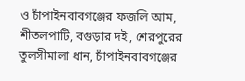ও চাঁপাইনবাবগঞ্জের ফজলি আম, শীতলপাটি, বগুড়ার দই, শেরপুরের তুলসীমালা ধান, চাঁপাইনবাবগঞ্জের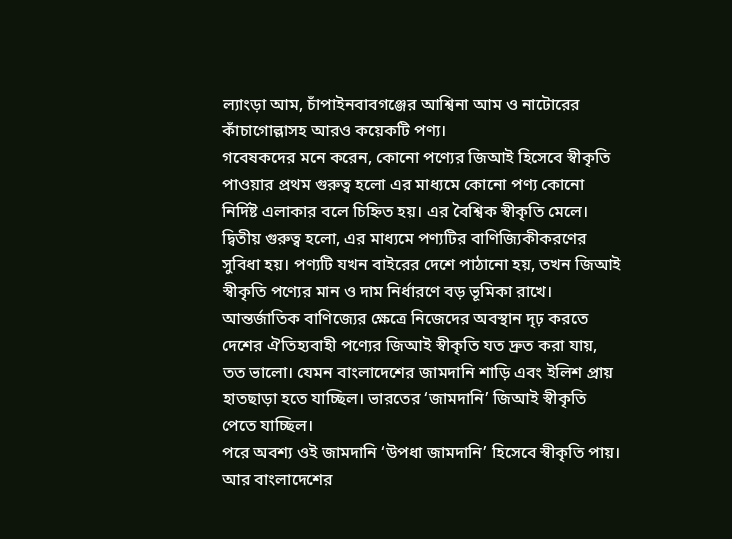ল্যাংড়া আম, চাঁপাইনবাবগঞ্জের আশ্বিনা আম ও নাটোরের কাঁচাগোল্লাসহ আরও কয়েকটি পণ্য।
গবেষকদের মনে করেন, কোনো পণ্যের জিআই হিসেবে স্বীকৃতি পাওয়ার প্রথম গুরুত্ব হলো এর মাধ্যমে কোনো পণ্য কোনো নির্দিষ্ট এলাকার বলে চিহ্নিত হয়। এর বৈশ্বিক স্বীকৃতি মেলে। দ্বিতীয় গুরুত্ব হলো, এর মাধ্যমে পণ্যটির বাণিজ্যিকীকরণের সুবিধা হয়। পণ্যটি যখন বাইরের দেশে পাঠানো হয়, তখন জিআই স্বীকৃতি পণ্যের মান ও দাম নির্ধারণে বড় ভূমিকা রাখে। আন্তর্জাতিক বাণিজ্যের ক্ষেত্রে নিজেদের অবস্থান দৃঢ় করতে দেশের ঐতিহ্যবাহী পণ্যের জিআই স্বীকৃতি যত দ্রুত করা যায়, তত ভালো। যেমন বাংলাদেশের জামদানি শাড়ি এবং ইলিশ প্রায় হাতছাড়া হতে যাচ্ছিল। ভারতের ‘জামদানি’ জিআই স্বীকৃতি পেতে যাচ্ছিল।
পরে অবশ্য ওই জামদানি ‘উপধা জামদানি’ হিসেবে স্বীকৃতি পায়। আর বাংলাদেশের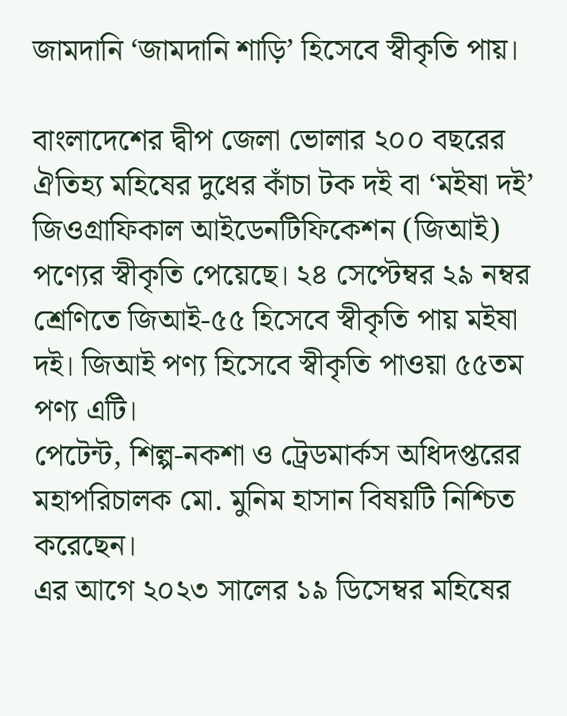জামদানি ‘জামদানি শাড়ি’ হিসেবে স্বীকৃতি পায়।

বাংলাদেশের দ্বীপ জেলা ভোলার ২০০ বছরের ঐতিহ্য মহিষের দুধের কাঁচা টক দই বা ‘মইষা দই’ জিওগ্রাফিকাল আইডেনটিফিকেশন (জিআই) পণ্যের স্বীকৃতি পেয়েছে। ২৪ সেপ্টেম্বর ২৯ নম্বর শ্রেণিতে জিআই-৫৫ হিসেবে স্বীকৃতি পায় মইষা দই। জিআই পণ্য হিসেবে স্বীকৃতি পাওয়া ৫৫তম পণ্য এটি।
পেটেন্ট, শিল্প-নকশা ও ট্রেডমার্কস অধিদপ্তরের মহাপরিচালক মো. মুনিম হাসান বিষয়টি নিশ্চিত করেছেন।
এর আগে ২০২৩ সালের ১৯ ডিসেম্বর মহিষের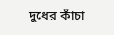দুধের কাঁচা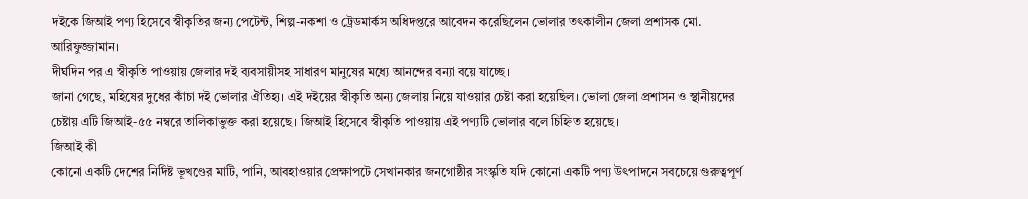দইকে জিআই পণ্য হিসেবে স্বীকৃতির জন্য পেটেন্ট, শিল্প-নকশা ও ট্রেডমার্কস অধিদপ্তরে আবেদন করেছিলেন ভোলার তৎকালীন জেলা প্রশাসক মো. আরিফুজ্জামান।
দীর্ঘদিন পর এ স্বীকৃতি পাওয়ায় জেলার দই ব্যবসায়ীসহ সাধারণ মানুষের মধ্যে আনন্দের বন্যা বয়ে যাচ্ছে।
জানা গেছে, মহিষের দুধের কাঁচা দই ভোলার ঐতিহ্য। এই দইয়ের স্বীকৃতি অন্য জেলায় নিয়ে যাওয়ার চেষ্টা করা হয়েছিল। ভোলা জেলা প্রশাসন ও স্থানীয়দের চেষ্টায় এটি জিআই-৫৫ নম্বরে তালিকাভুক্ত করা হয়েছে। জিআই হিসেবে স্বীকৃতি পাওয়ায় এই পণ্যটি ভোলার বলে চিহ্নিত হয়েছে।
জিআই কী
কোনো একটি দেশের নির্দিষ্ট ভূখণ্ডের মাটি, পানি, আবহাওয়ার প্রেক্ষাপটে সেখানকার জনগোষ্ঠীর সংস্কৃতি যদি কোনো একটি পণ্য উৎপাদনে সবচেয়ে গুরুত্বপূর্ণ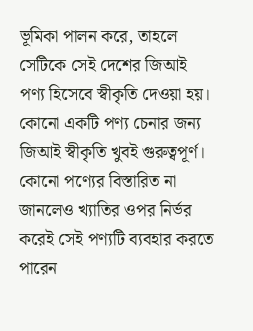ভূমিকা পালন করে, তাহলে সেটিকে সেই দেশের জিআই পণ্য হিসেবে স্বীকৃতি দেওয়া হয়। কোনো একটি পণ্য চেনার জন্য জিআই স্বীকৃতি খুবই গুরুত্বপূর্ণ। কোনো পণ্যের বিস্তারিত না জানলেও খ্যাতির ওপর নির্ভর করেই সেই পণ্যটি ব্যবহার করতে পারেন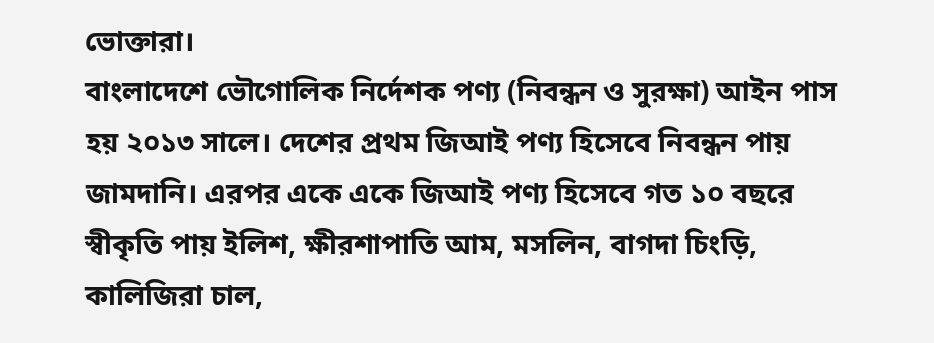ভোক্তারা।
বাংলাদেশে ভৌগোলিক নির্দেশক পণ্য (নিবন্ধন ও সুরক্ষা) আইন পাস হয় ২০১৩ সালে। দেশের প্রথম জিআই পণ্য হিসেবে নিবন্ধন পায় জামদানি। এরপর একে একে জিআই পণ্য হিসেবে গত ১০ বছরে স্বীকৃতি পায় ইলিশ, ক্ষীরশাপাতি আম, মসলিন, বাগদা চিংড়ি, কালিজিরা চাল,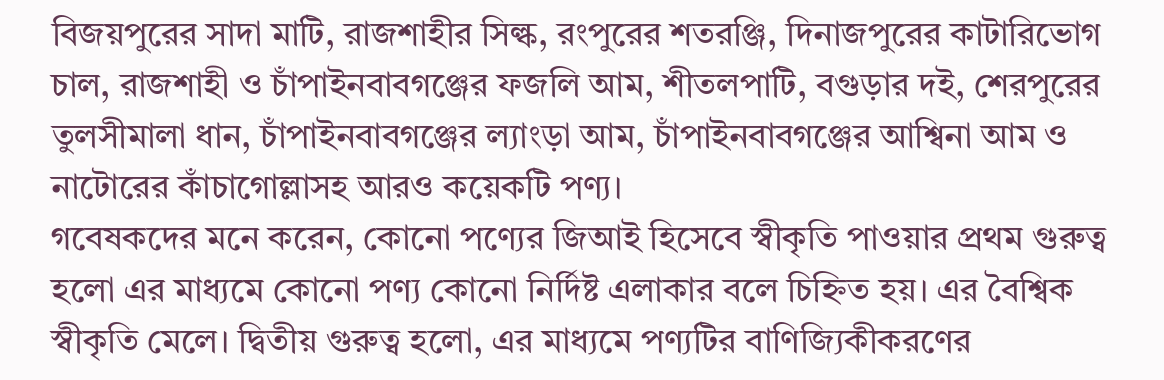বিজয়পুরের সাদা মাটি, রাজশাহীর সিল্ক, রংপুরের শতরঞ্জি, দিনাজপুরের কাটারিভোগ চাল, রাজশাহী ও চাঁপাইনবাবগঞ্জের ফজলি আম, শীতলপাটি, বগুড়ার দই, শেরপুরের তুলসীমালা ধান, চাঁপাইনবাবগঞ্জের ল্যাংড়া আম, চাঁপাইনবাবগঞ্জের আশ্বিনা আম ও নাটোরের কাঁচাগোল্লাসহ আরও কয়েকটি পণ্য।
গবেষকদের মনে করেন, কোনো পণ্যের জিআই হিসেবে স্বীকৃতি পাওয়ার প্রথম গুরুত্ব হলো এর মাধ্যমে কোনো পণ্য কোনো নির্দিষ্ট এলাকার বলে চিহ্নিত হয়। এর বৈশ্বিক স্বীকৃতি মেলে। দ্বিতীয় গুরুত্ব হলো, এর মাধ্যমে পণ্যটির বাণিজ্যিকীকরণের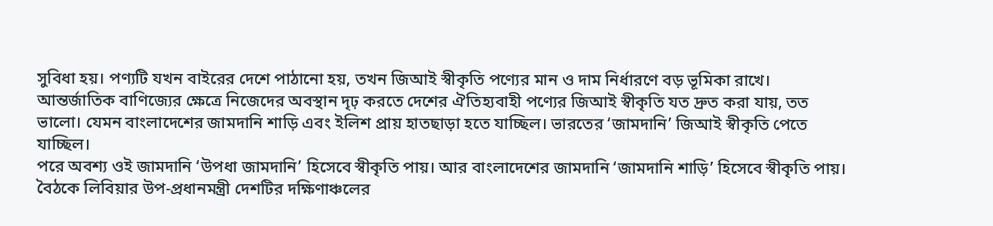সুবিধা হয়। পণ্যটি যখন বাইরের দেশে পাঠানো হয়, তখন জিআই স্বীকৃতি পণ্যের মান ও দাম নির্ধারণে বড় ভূমিকা রাখে। আন্তর্জাতিক বাণিজ্যের ক্ষেত্রে নিজেদের অবস্থান দৃঢ় করতে দেশের ঐতিহ্যবাহী পণ্যের জিআই স্বীকৃতি যত দ্রুত করা যায়, তত ভালো। যেমন বাংলাদেশের জামদানি শাড়ি এবং ইলিশ প্রায় হাতছাড়া হতে যাচ্ছিল। ভারতের ‘জামদানি’ জিআই স্বীকৃতি পেতে যাচ্ছিল।
পরে অবশ্য ওই জামদানি ‘উপধা জামদানি’ হিসেবে স্বীকৃতি পায়। আর বাংলাদেশের জামদানি ‘জামদানি শাড়ি’ হিসেবে স্বীকৃতি পায়।
বৈঠকে লিবিয়ার উপ-প্রধানমন্ত্রী দেশটির দক্ষিণাঞ্চলের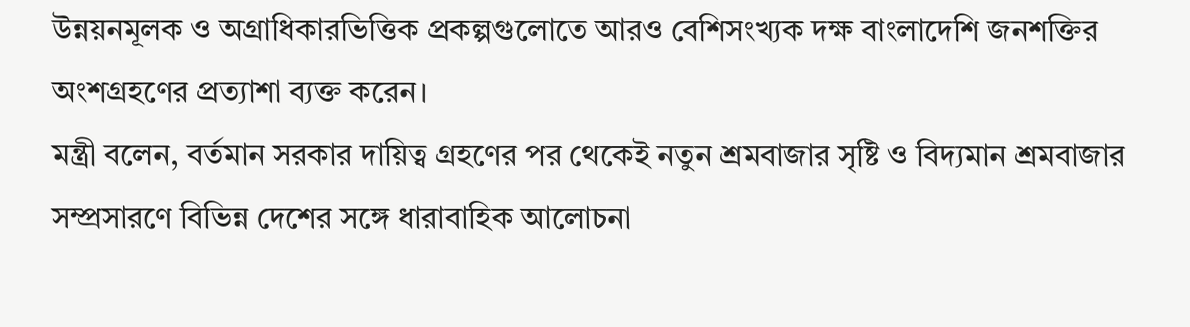উন্নয়নমূলক ও অগ্রাধিকারভিত্তিক প্রকল্পগুলোতে আরও বেশিসংখ্যক দক্ষ বাংলাদেশি জনশক্তির অংশগ্রহণের প্রত্যাশা ব্যক্ত করেন।
মন্ত্রী বলেন, বর্তমান সরকার দায়িত্ব গ্রহণের পর থেকেই নতুন শ্রমবাজার সৃষ্টি ও বিদ্যমান শ্রমবাজার সম্প্রসারণে বিভিন্ন দেশের সঙ্গে ধারাবাহিক আলোচনা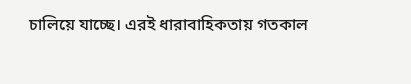চালিয়ে যাচ্ছে। এরই ধারাবাহিকতায় গতকাল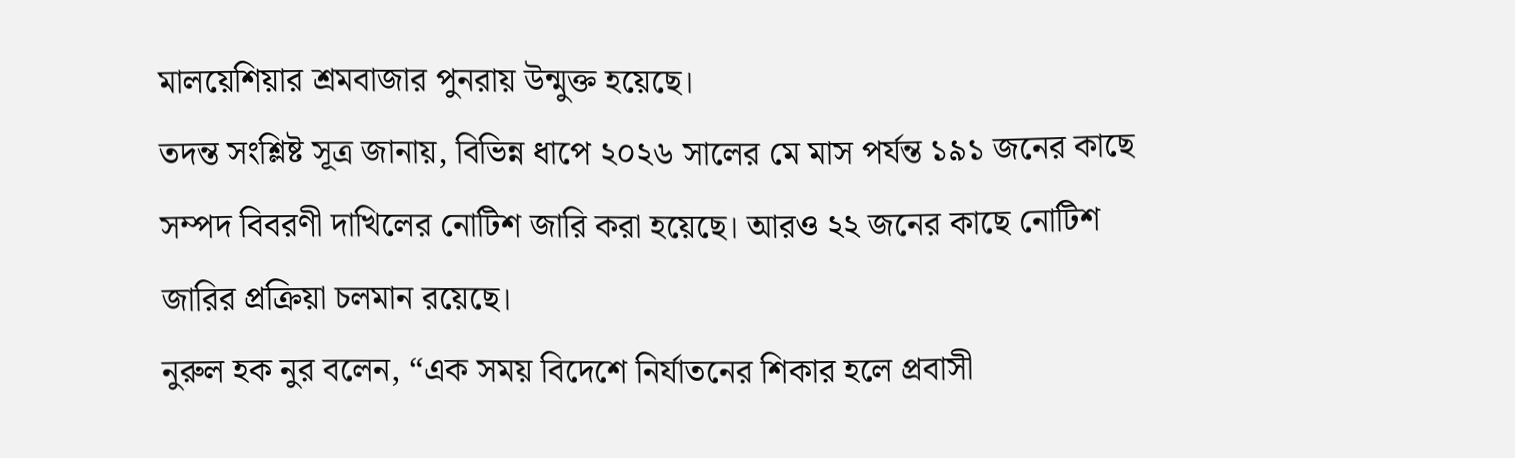মালয়েশিয়ার শ্রমবাজার পুনরায় উন্মুক্ত হয়েছে।
তদন্ত সংশ্লিষ্ট সূত্র জানায়, বিভিন্ন ধাপে ২০২৬ সালের মে মাস পর্যন্ত ১৯১ জনের কাছে সম্পদ বিবরণী দাখিলের নোটিশ জারি করা হয়েছে। আরও ২২ জনের কাছে নোটিশ জারির প্রক্রিয়া চলমান রয়েছে।
নুরুল হক নুর বলেন, “এক সময় বিদেশে নির্যাতনের শিকার হলে প্রবাসী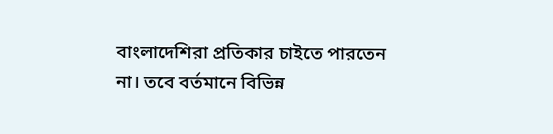বাংলাদেশিরা প্রতিকার চাইতে পারতেন না। তবে বর্তমানে বিভিন্ন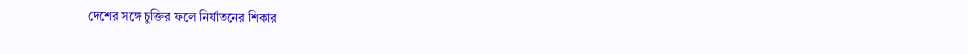দেশের সঙ্গে চুক্তির ফলে নির্যাতনের শিকার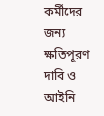কর্মীদের জন্য ক্ষতিপূরণ দাবি ও আইনি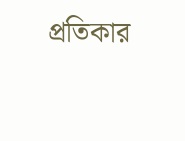প্রতিকার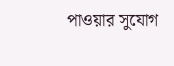পাওয়ার সুযোগ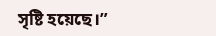সৃষ্টি হয়েছে।”